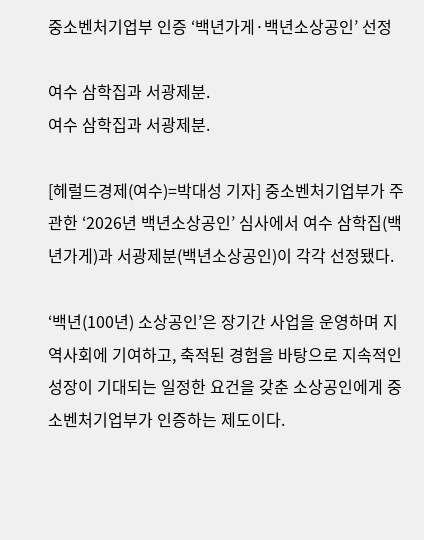중소벤처기업부 인증 ‘백년가게·백년소상공인’ 선정

여수 삼학집과 서광제분.
여수 삼학집과 서광제분.

[헤럴드경제(여수)=박대성 기자] 중소벤처기업부가 주관한 ‘2026년 백년소상공인’ 심사에서 여수 삼학집(백년가게)과 서광제분(백년소상공인)이 각각 선정됐다.

‘백년(100년) 소상공인’은 장기간 사업을 운영하며 지역사회에 기여하고, 축적된 경험을 바탕으로 지속적인 성장이 기대되는 일정한 요건을 갖춘 소상공인에게 중소벤처기업부가 인증하는 제도이다.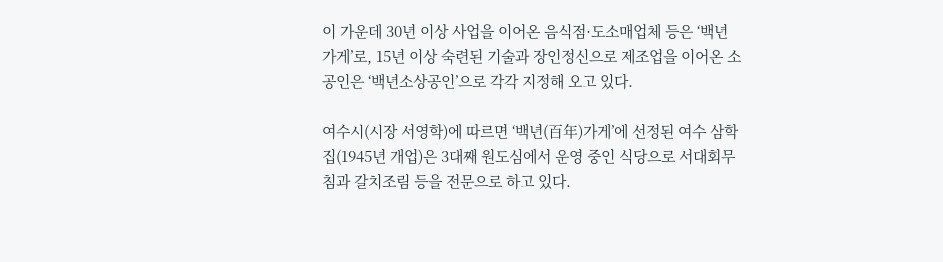이 가운데 30년 이상 사업을 이어온 음식점·도소매업체 등은 ‘백년가게’로, 15년 이상 숙련된 기술과 장인정신으로 제조업을 이어온 소공인은 ‘백년소상공인’으로 각각 지정해 오고 있다.

여수시(시장 서영학)에 따르면 ‘백년(百年)가게’에 선정된 여수 삼학집(1945년 개업)은 3대째 원도심에서 운영 중인 식당으로 서대회무침과 갈치조림 등을 전문으로 하고 있다.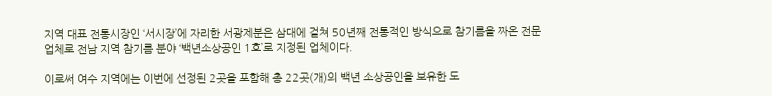지역 대표 전통시장인 ‘서시장’에 자리한 서광제분은 삼대에 걸쳐 50년째 전통적인 방식으로 참기름을 짜온 전문업체로 전남 지역 참기름 분야 ‘백년소상공인 1호’로 지정된 업체이다.

이로써 여수 지역에는 이번에 선정된 2곳을 포함해 총 22곳(개)의 백년 소상공인을 보유한 도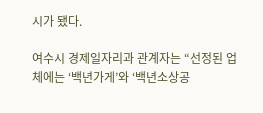시가 됐다.

여수시 경제일자리과 관계자는 “선정된 업체에는 ‘백년가게’와 ‘백년소상공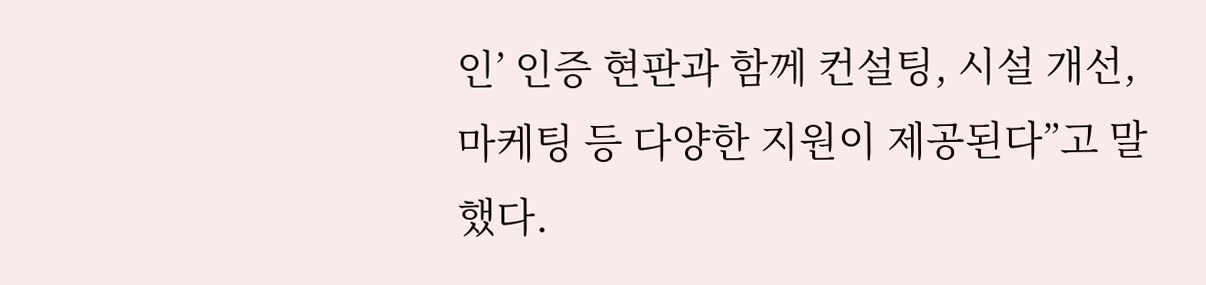인’ 인증 현판과 함께 컨설팅, 시설 개선, 마케팅 등 다양한 지원이 제공된다”고 말했다.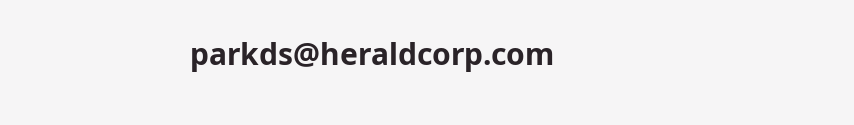parkds@heraldcorp.com